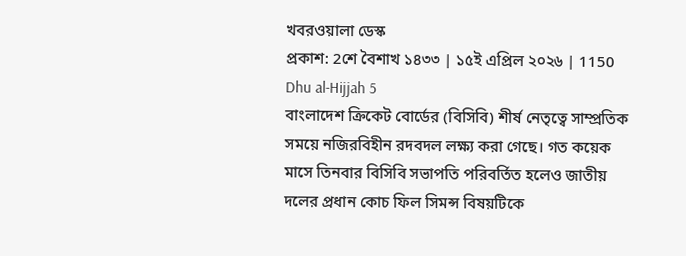খবরওয়ালা ডেস্ক
প্রকাশ: 2শে বৈশাখ ১৪৩৩ | ১৫ই এপ্রিল ২০২৬ | 1150 Dhu al-Hijjah 5
বাংলাদেশ ক্রিকেট বোর্ডের (বিসিবি) শীর্ষ নেতৃত্বে সাম্প্রতিক সময়ে নজিরবিহীন রদবদল লক্ষ্য করা গেছে। গত কয়েক মাসে তিনবার বিসিবি সভাপতি পরিবর্তিত হলেও জাতীয় দলের প্রধান কোচ ফিল সিমন্স বিষয়টিকে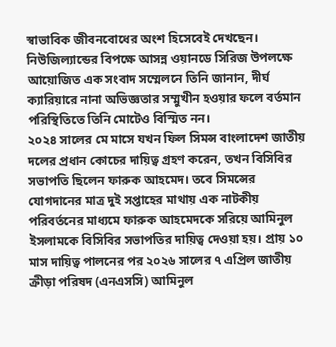স্বাভাবিক জীবনবোধের অংশ হিসেবেই দেখছেন। নিউজিল্যান্ডের বিপক্ষে আসন্ন ওয়ানডে সিরিজ উপলক্ষে আয়োজিত এক সংবাদ সম্মেলনে তিনি জানান, দীর্ঘ ক্যারিয়ারে নানা অভিজ্ঞতার সম্মুখীন হওয়ার ফলে বর্তমান পরিস্থিতিতে তিনি মোটেও বিস্মিত নন।
২০২৪ সালের মে মাসে যখন ফিল সিমন্স বাংলাদেশ জাতীয় দলের প্রধান কোচের দায়িত্ব গ্রহণ করেন, তখন বিসিবির সভাপতি ছিলেন ফারুক আহমেদ। তবে সিমন্সের যোগদানের মাত্র দুই সপ্তাহের মাথায় এক নাটকীয় পরিবর্তনের মাধ্যমে ফারুক আহমেদকে সরিয়ে আমিনুল ইসলামকে বিসিবির সভাপতির দায়িত্ব দেওয়া হয়। প্রায় ১০ মাস দায়িত্ব পালনের পর ২০২৬ সালের ৭ এপ্রিল জাতীয় ক্রীড়া পরিষদ (এনএসসি) আমিনুল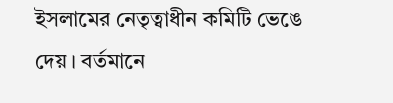ইসলামের নেতৃত্বাধীন কমিটি ভেঙে দেয়। বর্তমানে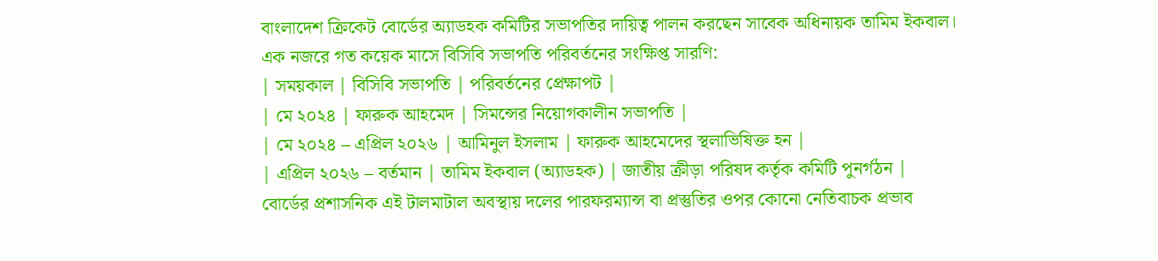বাংলাদেশ ক্রিকেট বোর্ডের অ্যাডহক কমিটির সভাপতির দায়িত্ব পালন করছেন সাবেক অধিনায়ক তামিম ইকবাল।
এক নজরে গত কয়েক মাসে বিসিবি সভাপতি পরিবর্তনের সংক্ষিপ্ত সারণি:
| সময়কাল | বিসিবি সভাপতি | পরিবর্তনের প্রেক্ষাপট |
| মে ২০২৪ | ফারুক আহমেদ | সিমন্সের নিয়োগকালীন সভাপতি |
| মে ২০২৪ – এপ্রিল ২০২৬ | আমিনুল ইসলাম | ফারুক আহমেদের স্থলাভিষিক্ত হন |
| এপ্রিল ২০২৬ – বর্তমান | তামিম ইকবাল (অ্যাডহক) | জাতীয় ক্রীড়া পরিষদ কর্তৃক কমিটি পুনর্গঠন |
বোর্ডের প্রশাসনিক এই টালমাটাল অবস্থায় দলের পারফরম্যান্স বা প্রস্তুতির ওপর কোনো নেতিবাচক প্রভাব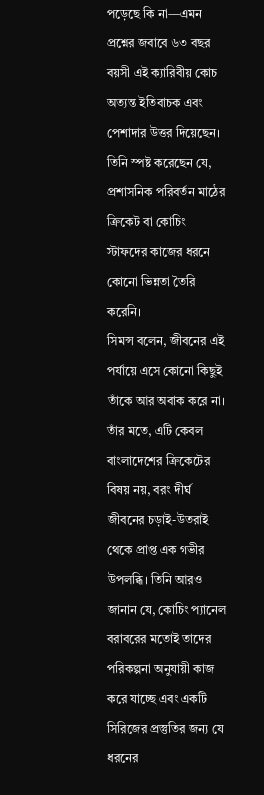পড়েছে কি না—এমন প্রশ্নের জবাবে ৬৩ বছর বয়সী এই ক্যারিবীয় কোচ অত্যন্ত ইতিবাচক এবং পেশাদার উত্তর দিয়েছেন। তিনি স্পষ্ট করেছেন যে, প্রশাসনিক পরিবর্তন মাঠের ক্রিকেট বা কোচিং স্টাফদের কাজের ধরনে কোনো ভিন্নতা তৈরি করেনি।
সিমন্স বলেন, জীবনের এই পর্যায়ে এসে কোনো কিছুই তাঁকে আর অবাক করে না। তাঁর মতে, এটি কেবল বাংলাদেশের ক্রিকেটের বিষয় নয়, বরং দীর্ঘ জীবনের চড়াই-উতরাই থেকে প্রাপ্ত এক গভীর উপলব্ধি। তিনি আরও জানান যে, কোচিং প্যানেল বরাবরের মতোই তাদের পরিকল্পনা অনুযায়ী কাজ করে যাচ্ছে এবং একটি সিরিজের প্রস্তুতির জন্য যে ধরনের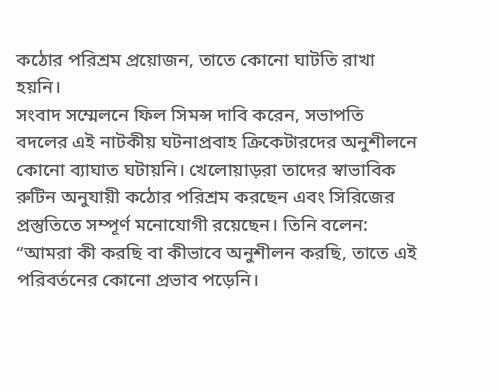কঠোর পরিশ্রম প্রয়োজন, তাতে কোনো ঘাটতি রাখা হয়নি।
সংবাদ সম্মেলনে ফিল সিমন্স দাবি করেন, সভাপতি বদলের এই নাটকীয় ঘটনাপ্রবাহ ক্রিকেটারদের অনুশীলনে কোনো ব্যাঘাত ঘটায়নি। খেলোয়াড়রা তাদের স্বাভাবিক রুটিন অনুযায়ী কঠোর পরিশ্রম করছেন এবং সিরিজের প্রস্তুতিতে সম্পূর্ণ মনোযোগী রয়েছেন। তিনি বলেন:
“আমরা কী করছি বা কীভাবে অনুশীলন করছি, তাতে এই পরিবর্তনের কোনো প্রভাব পড়েনি।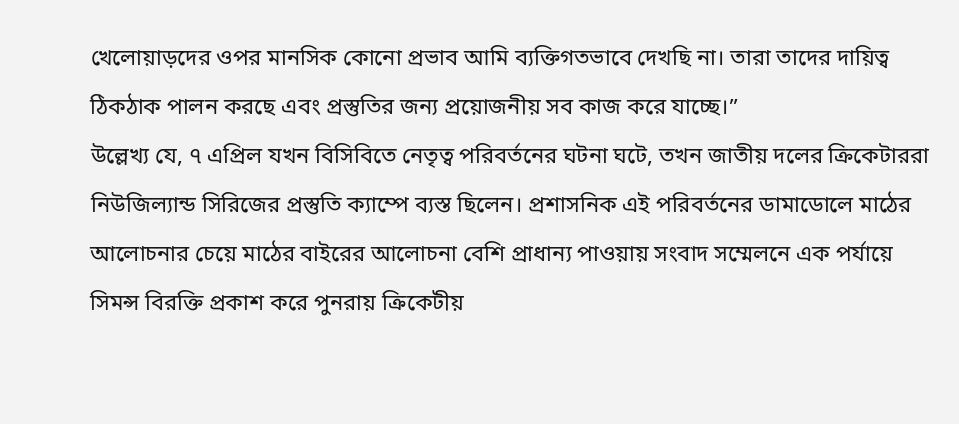খেলোয়াড়দের ওপর মানসিক কোনো প্রভাব আমি ব্যক্তিগতভাবে দেখছি না। তারা তাদের দায়িত্ব ঠিকঠাক পালন করছে এবং প্রস্তুতির জন্য প্রয়োজনীয় সব কাজ করে যাচ্ছে।”
উল্লেখ্য যে, ৭ এপ্রিল যখন বিসিবিতে নেতৃত্ব পরিবর্তনের ঘটনা ঘটে, তখন জাতীয় দলের ক্রিকেটাররা নিউজিল্যান্ড সিরিজের প্রস্তুতি ক্যাম্পে ব্যস্ত ছিলেন। প্রশাসনিক এই পরিবর্তনের ডামাডোলে মাঠের আলোচনার চেয়ে মাঠের বাইরের আলোচনা বেশি প্রাধান্য পাওয়ায় সংবাদ সম্মেলনে এক পর্যায়ে সিমন্স বিরক্তি প্রকাশ করে পুনরায় ক্রিকেটীয়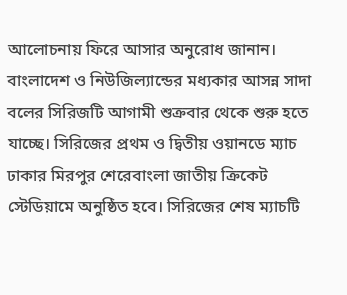আলোচনায় ফিরে আসার অনুরোধ জানান।
বাংলাদেশ ও নিউজিল্যান্ডের মধ্যকার আসন্ন সাদা বলের সিরিজটি আগামী শুক্রবার থেকে শুরু হতে যাচ্ছে। সিরিজের প্রথম ও দ্বিতীয় ওয়ানডে ম্যাচ ঢাকার মিরপুর শেরেবাংলা জাতীয় ক্রিকেট স্টেডিয়ামে অনুষ্ঠিত হবে। সিরিজের শেষ ম্যাচটি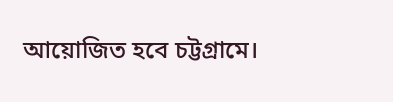আয়োজিত হবে চট্টগ্রামে।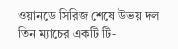ওয়ানডে সিরিজ শেষে উভয় দল তিন ম্যাচের একটি টি-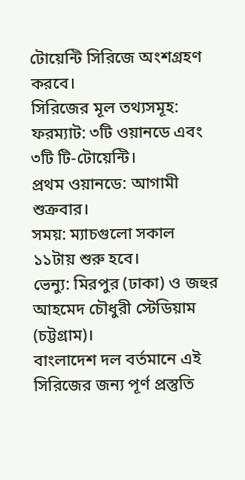টোয়েন্টি সিরিজে অংশগ্রহণ করবে।
সিরিজের মূল তথ্যসমূহ:
ফরম্যাট: ৩টি ওয়ানডে এবং ৩টি টি-টোয়েন্টি।
প্রথম ওয়ানডে: আগামী শুক্রবার।
সময়: ম্যাচগুলো সকাল ১১টায় শুরু হবে।
ভেন্যু: মিরপুর (ঢাকা) ও জহুর আহমেদ চৌধুরী স্টেডিয়াম (চট্টগ্রাম)।
বাংলাদেশ দল বর্তমানে এই সিরিজের জন্য পূর্ণ প্রস্তুতি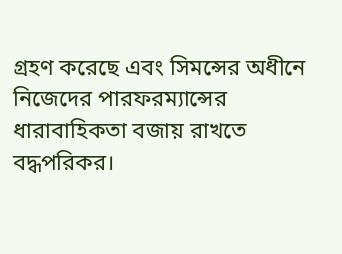গ্রহণ করেছে এবং সিমন্সের অধীনে নিজেদের পারফরম্যান্সের ধারাবাহিকতা বজায় রাখতে বদ্ধপরিকর।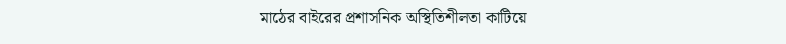মাঠের বাইরের প্রশাসনিক অস্থিতিশীলতা কাটিয়ে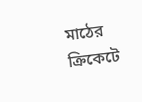মাঠের ক্রিকেটে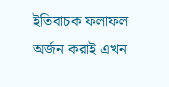ইতিবাচক ফলাফল অর্জন করাই এখন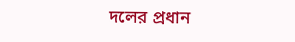দলের প্রধান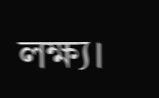লক্ষ্য।